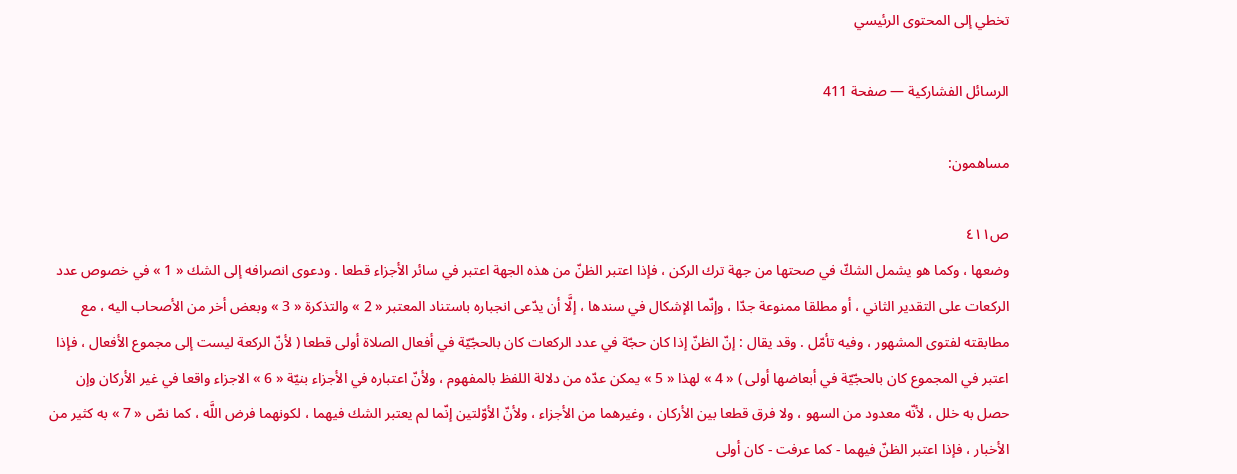تخطي إلى المحتوى الرئيسي

الرسائل الفشاركية — صفحة 411

مساهمون:

ص٤١١
وضعها ، وكما هو يشمل الشكّ في صحتها من جهة ترك الركن ، فإذا اعتبر الظنّ من هذه الجهة اعتبر في سائر الأجزاء قطعا . ودعوى انصرافه إلى الشك « 1 » في خصوص عدد الركعات على التقدير الثاني ، أو مطلقا ممنوعة جدّا ، وإنّما الإشكال في سندها ، إلَّا أن يدّعى انجباره باستناد المعتبر « 2 » والتذكرة « 3 » وبعض أخر من الأصحاب اليه ، مع مطابقته لفتوى المشهور ، وفيه تأمّل . وقد يقال : إنّ الظنّ إذا كان حجّة في عدد الركعات كان بالحجّيّة في أفعال الصلاة أولى قطعا ( لأنّ الركعة ليست إلى مجموع الأفعال ، فإذا اعتبر في المجموع كان بالحجّيّة في أبعاضها أولى ) « 4 » لهذا « 5 » يمكن عدّه من دلالة اللفظ بالمفهوم ، ولأنّ اعتباره في الأجزاء بنيّة « 6 » الاجزاء واقعا في غير الأركان وإن حصل به خلل ، لأنّه معدود من السهو ، ولا فرق قطعا بين الأركان ، وغيرهما من الأجزاء ، ولأنّ الأوّلتين إنّما لم يعتبر الشك فيهما ، لكونهما فرض اللَّه ، كما نصّ « 7 » به كثير من الأخبار ، فإذا اعتبر الظنّ فيهما - كما عرفت - كان أولى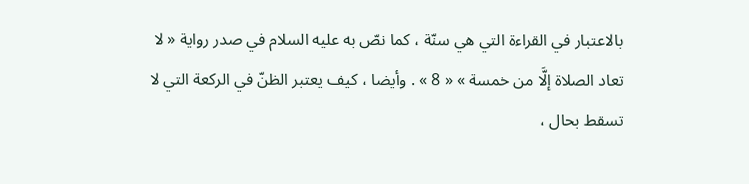بالاعتبار في القراءة التي هي سنّة ، كما نصّ به عليه السلام في صدر رواية « لا تعاد الصلاة إلَّا من خمسة » « 8 » . وأيضا ، كيف يعتبر الظنّ في الركعة التي لا تسقط بحال ،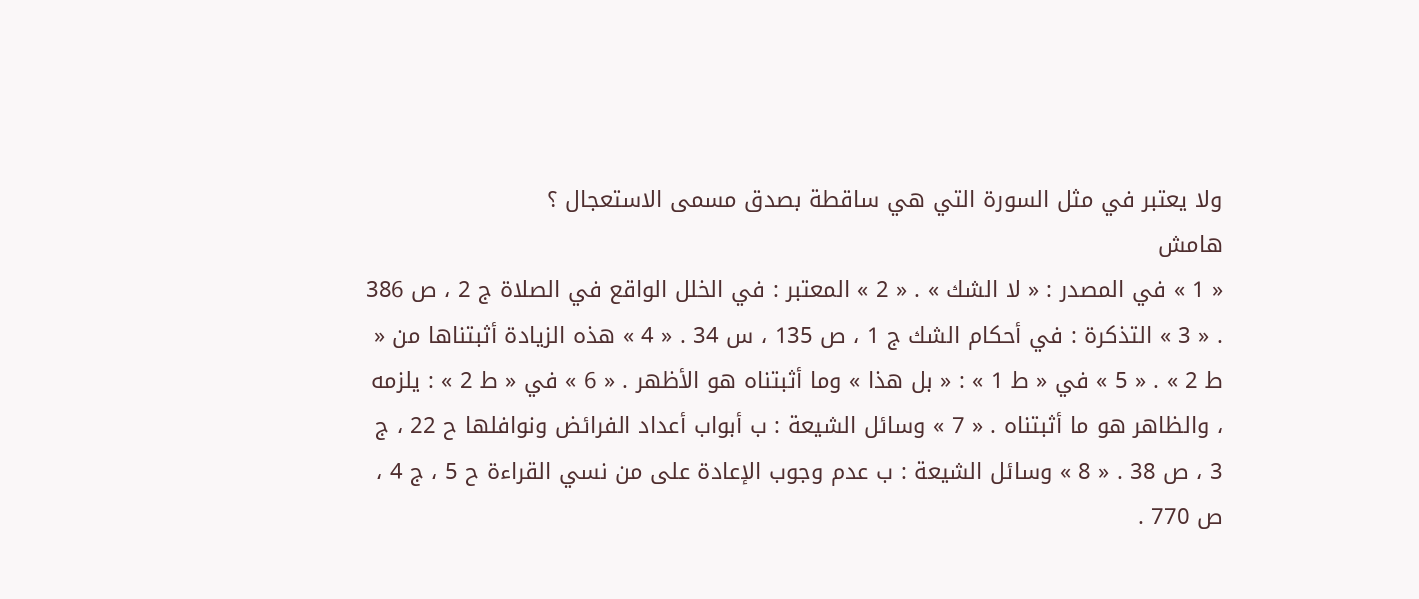ولا يعتبر في مثل السورة التي هي ساقطة بصدق مسمى الاستعجال ؟
هامش
« 1 » في المصدر : « لا الشك » . « 2 » المعتبر : في الخلل الواقع في الصلاة ج 2 ، ص 386 . « 3 » التذكرة : في أحكام الشك ج 1 ، ص 135 ، س 34 . « 4 » هذه الزيادة أثبتناها من « ط 2 » . « 5 » في « ط 1 » : « بل هذا » وما أثبتناه هو الأظهر . « 6 » في « ط 2 » : يلزمه ، والظاهر هو ما أثبتناه . « 7 » وسائل الشيعة : ب أبواب أعداد الفرائض ونوافلها ح 22 ، ج 3 ، ص 38 . « 8 » وسائل الشيعة : ب عدم وجوب الإعادة على من نسي القراءة ح 5 ، ج 4 ، ص 770 .